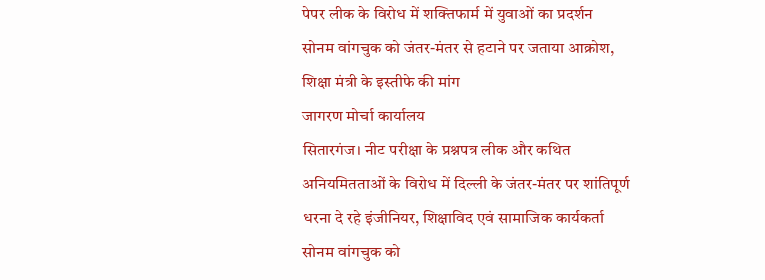पेपर लीक के विरोध में शक्तिफार्म में युवाओं का प्रदर्शन
सोनम वांगचुक को जंतर-मंतर से हटाने पर जताया आक्रोश, शिक्षा मंत्री के इस्तीफे की मांग
जागरण मोर्चा कार्यालय
सितारगंज। नीट परीक्षा के प्रश्नपत्र लीक और कथित अनियमितताओं के विरोध में दिल्ली के जंतर-मंतर पर शांतिपूर्ण धरना दे रहे इंजीनियर, शिक्षाविद एवं सामाजिक कार्यकर्ता सोनम वांगचुक को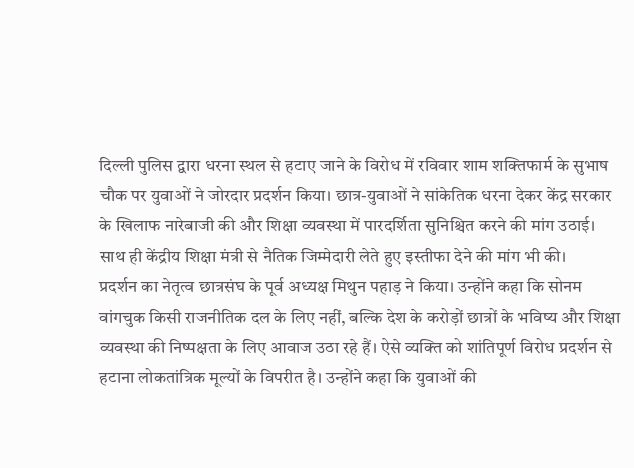दिल्ली पुलिस द्वारा धरना स्थल से हटाए जाने के विरोध में रविवार शाम शक्तिफार्म के सुभाष चौक पर युवाओं ने जोरदार प्रदर्शन किया। छात्र-युवाओं ने सांकेतिक धरना देकर केंद्र सरकार के खिलाफ नारेबाजी की और शिक्षा व्यवस्था में पारदर्शिता सुनिश्चित करने की मांग उठाई। साथ ही केंद्रीय शिक्षा मंत्री से नैतिक जिम्मेदारी लेते हुए इस्तीफा देने की मांग भी की।
प्रदर्शन का नेतृत्व छात्रसंघ के पूर्व अध्यक्ष मिथुन पहाड़ ने किया। उन्होंने कहा कि सोनम वांगचुक किसी राजनीतिक दल के लिए नहीं, बल्कि देश के करोड़ों छात्रों के भविष्य और शिक्षा व्यवस्था की निष्पक्षता के लिए आवाज उठा रहे हैं। ऐसे व्यक्ति को शांतिपूर्ण विरोध प्रदर्शन से हटाना लोकतांत्रिक मूल्यों के विपरीत है। उन्होंने कहा कि युवाओं की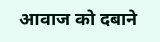आवाज को दबाने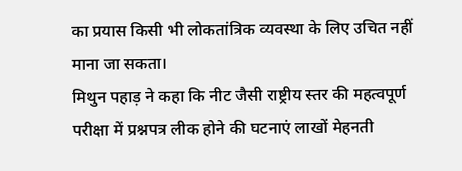का प्रयास किसी भी लोकतांत्रिक व्यवस्था के लिए उचित नहीं माना जा सकता।
मिथुन पहाड़ ने कहा कि नीट जैसी राष्ट्रीय स्तर की महत्वपूर्ण परीक्षा में प्रश्नपत्र लीक होने की घटनाएं लाखों मेहनती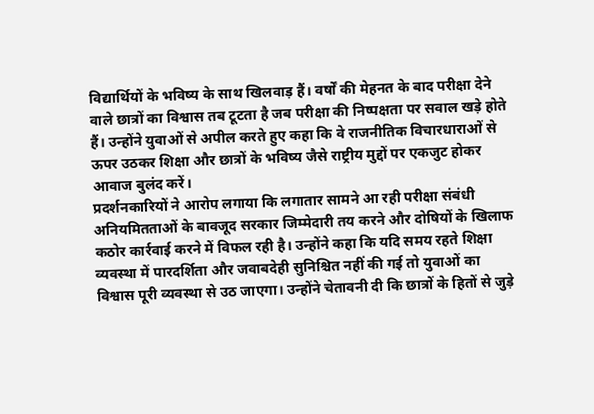विद्यार्थियों के भविष्य के साथ खिलवाड़ हैं। वर्षों की मेहनत के बाद परीक्षा देने वाले छात्रों का विश्वास तब टूटता है जब परीक्षा की निष्पक्षता पर सवाल खड़े होते हैं। उन्होंने युवाओं से अपील करते हुए कहा कि वे राजनीतिक विचारधाराओं से ऊपर उठकर शिक्षा और छात्रों के भविष्य जैसे राष्ट्रीय मुद्दों पर एकजुट होकर आवाज बुलंद करें।
प्रदर्शनकारियों ने आरोप लगाया कि लगातार सामने आ रही परीक्षा संबंधी अनियमितताओं के बावजूद सरकार जिम्मेदारी तय करने और दोषियों के खिलाफ कठोर कार्रवाई करने में विफल रही है। उन्होंने कहा कि यदि समय रहते शिक्षा व्यवस्था में पारदर्शिता और जवाबदेही सुनिश्चित नहीं की गई तो युवाओं का विश्वास पूरी व्यवस्था से उठ जाएगा। उन्होंने चेतावनी दी कि छात्रों के हितों से जुड़े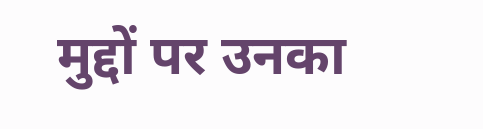मुद्दों पर उनका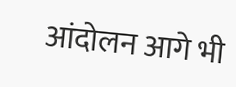आंदोलन आगे भी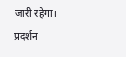जारी रहेगा।
प्रदर्शन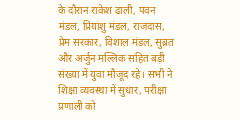के दौरान राकेश ढाली, पवन मंडल, प्रियांशु मंडल, राजदास, प्रेम सरकार, विशाल मंडल, सुब्रत और अर्जुन मल्लिक सहित बड़ी संख्या में युवा मौजूद रहे। सभी ने शिक्षा व्यवस्था में सुधार, परीक्षा प्रणाली को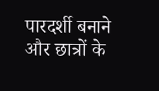पारदर्शी बनाने और छात्रों के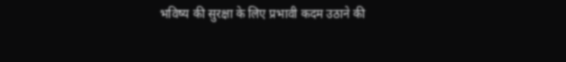भविष्य की सुरक्षा के लिए प्रभावी कदम उठाने की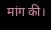मांग की।